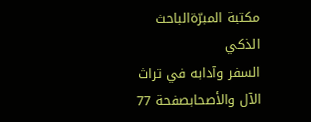مكتبة المبرّةالباحث الذكي
السفر وآدابه في تراث الآل والأصحابصفحة 77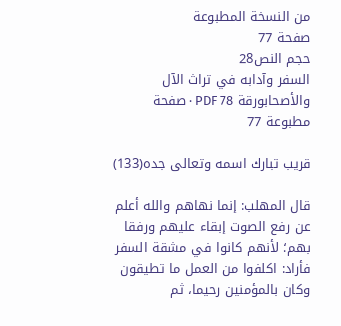من النسخة المطبوعة
صفحة 77
حجم النص28
السفر وآدابه في تراث الآل والأصحابورقة PDF 78 · صفحة مطبوعة 77

قريب تبارك اسمه وتعالى جده(133)

قال المهلب: إنما نهاهم والله أعلم عن رفع الصوت إبقاء عليهم ورفقا بهم؛ لأنهم كانوا في مشقة السفر فأراد: اكلفوا من العمل ما تطيقون وكان بالمؤمنين رحيما، ثم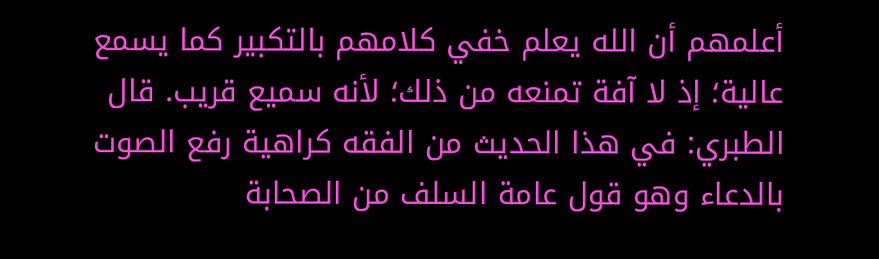أعلمهم أن الله يعلم خفي كلامهم بالتكبير كما يسمع عالية؛ إذ لا آفة تمنعه من ذلك؛ لأنه سميع قريب. قال الطبري: في هذا الحديث من الفقه كراهية رفع الصوت بالدعاء وهو قول عامة السلف من الصحابة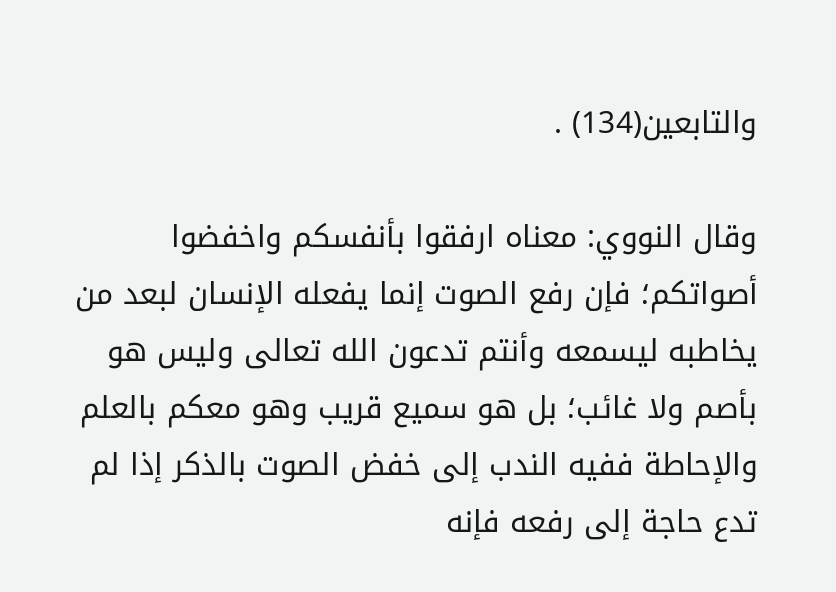والتابعين(134) .

وقال النووي: معناه ارفقوا بأنفسكم واخفضوا أصواتكم؛ فإن رفع الصوت إنما يفعله الإنسان لبعد من يخاطبه ليسمعه وأنتم تدعون الله تعالى وليس هو بأصم ولا غائب؛ بل هو سميع قريب وهو معكم بالعلم والإحاطة ففيه الندب إلى خفض الصوت بالذكر إذا لم تدع حاجة إلى رفعه فإنه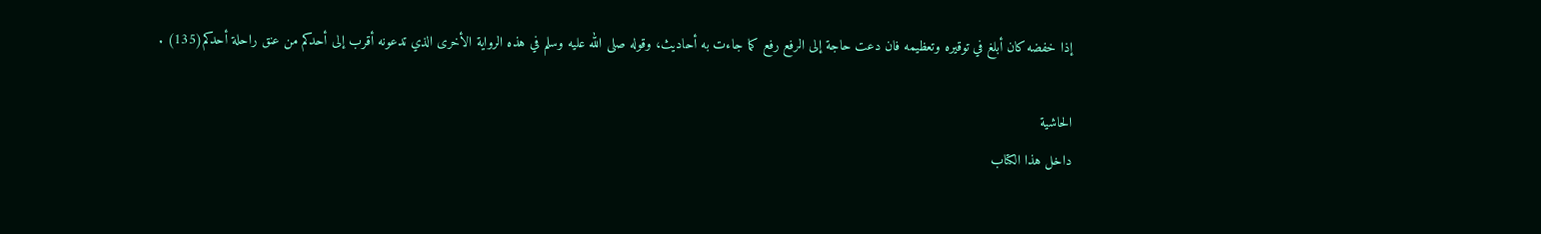إذا خفضه كان أبلغ في توقيره وتعظيمه فان دعت حاجة إلى الرفع رفع كما جاءت به أحاديث، وقوله صلى الله عليه وسلم في هذه الرواية الأخرى الذي تدعونه أقرب إلى أحدكم من عنق راحلة أحدكم(135) .

الحاشية
داخل هذا الكتاب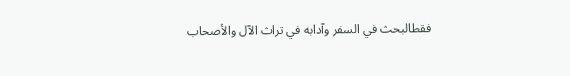فقطالبحث في السفر وآدابه في تراث الآل والأصحاب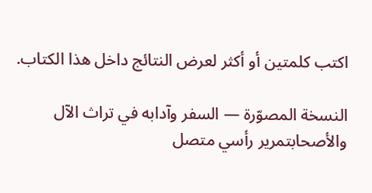اكتب كلمتين أو أكثر لعرض النتائج داخل هذا الكتاب.

النسخة المصوّرة — السفر وآدابه في تراث الآل والأصحابتمرير رأسي متصل